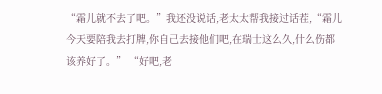“霜儿就不去了吧。”我还没说话,老太太帮我接过话茬,“霜儿今天要陪我去打牌,你自己去接他们吧,在瑞士这么久,什么伤都该养好了。” “好吧,老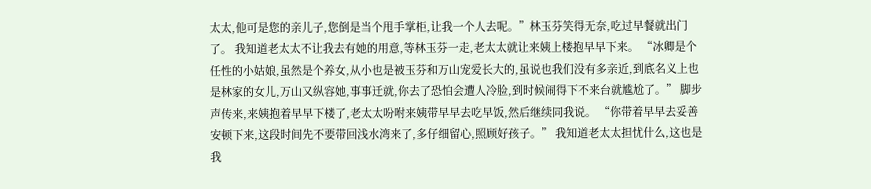太太,他可是您的亲儿子,您倒是当个甩手掌柜,让我一个人去呢。”林玉芬笑得无奈,吃过早餐就出门了。 我知道老太太不让我去有她的用意,等林玉芬一走,老太太就让来姨上楼抱早早下来。 “冰卿是个任性的小姑娘,虽然是个养女,从小也是被玉芬和万山宠爱长大的,虽说也我们没有多亲近,到底名义上也是林家的女儿,万山又纵容她,事事迁就,你去了恐怕会遭人冷脸,到时候闹得下不来台就尴尬了。” 脚步声传来,来姨抱着早早下楼了,老太太吩咐来姨带早早去吃早饭,然后继续同我说。 “你带着早早去妥善安顿下来,这段时间先不要带回浅水湾来了,多仔细留心,照顾好孩子。” 我知道老太太担忧什么,这也是我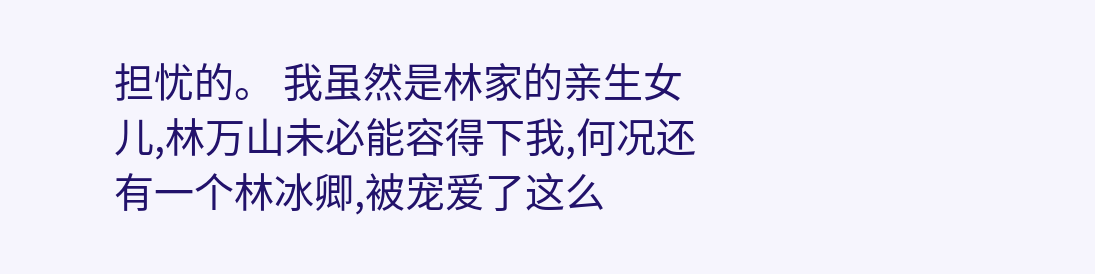担忧的。 我虽然是林家的亲生女儿,林万山未必能容得下我,何况还有一个林冰卿,被宠爱了这么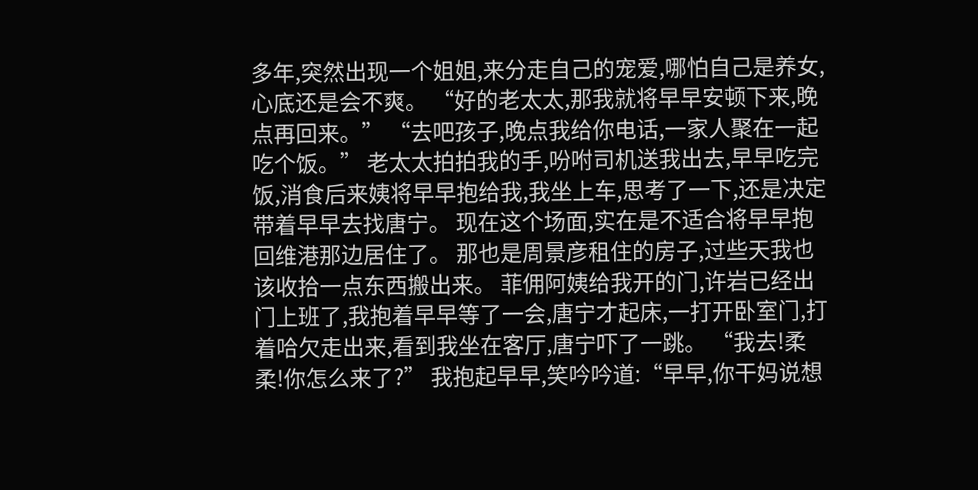多年,突然出现一个姐姐,来分走自己的宠爱,哪怕自己是养女,心底还是会不爽。 “好的老太太,那我就将早早安顿下来,晚点再回来。” “去吧孩子,晚点我给你电话,一家人聚在一起吃个饭。” 老太太拍拍我的手,吩咐司机送我出去,早早吃完饭,消食后来姨将早早抱给我,我坐上车,思考了一下,还是决定带着早早去找唐宁。 现在这个场面,实在是不适合将早早抱回维港那边居住了。 那也是周景彦租住的房子,过些天我也该收拾一点东西搬出来。 菲佣阿姨给我开的门,许岩已经出门上班了,我抱着早早等了一会,唐宁才起床,一打开卧室门,打着哈欠走出来,看到我坐在客厅,唐宁吓了一跳。 “我去!柔柔!你怎么来了?” 我抱起早早,笑吟吟道:“早早,你干妈说想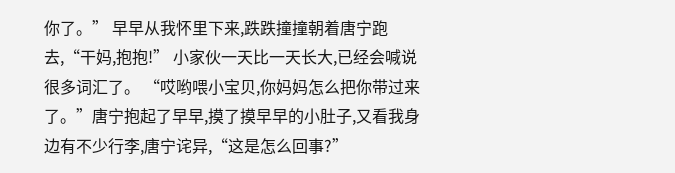你了。” 早早从我怀里下来,跌跌撞撞朝着唐宁跑去,“干妈,抱抱!” 小家伙一天比一天长大,已经会喊说很多词汇了。 “哎哟喂小宝贝,你妈妈怎么把你带过来了。”唐宁抱起了早早,摸了摸早早的小肚子,又看我身边有不少行李,唐宁诧异,“这是怎么回事?”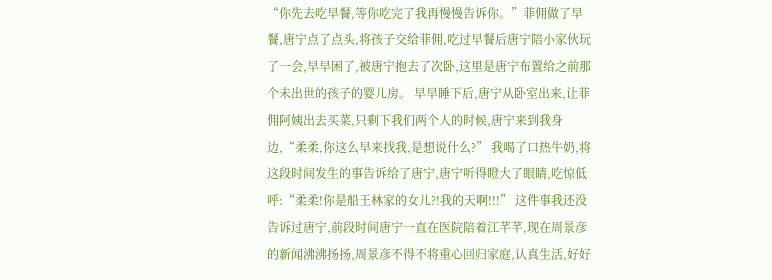“你先去吃早餐,等你吃完了我再慢慢告诉你。”菲佣做了早餐,唐宁点了点头,将孩子交给菲佣,吃过早餐后唐宁陪小家伙玩了一会,早早困了,被唐宁抱去了次卧,这里是唐宁布置给之前那个未出世的孩子的婴儿房。 早早睡下后,唐宁从卧室出来,让菲佣阿姨出去买菜,只剩下我们两个人的时候,唐宁来到我身边,“柔柔,你这么早来找我,是想说什么?” 我喝了口热牛奶,将这段时间发生的事告诉给了唐宁,唐宁听得瞪大了眼睛,吃惊低呼:“柔柔!你是船王林家的女儿?!我的天啊!!!” 这件事我还没告诉过唐宁,前段时间唐宁一直在医院陪着江芊芊,现在周景彦的新闻沸沸扬扬,周景彦不得不将重心回归家庭,认真生活,好好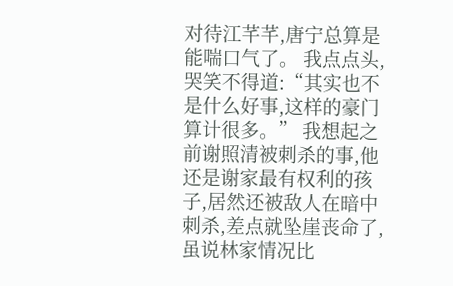对待江芊芊,唐宁总算是能喘口气了。 我点点头,哭笑不得道:“其实也不是什么好事,这样的豪门算计很多。” 我想起之前谢照清被刺杀的事,他还是谢家最有权利的孩子,居然还被敌人在暗中刺杀,差点就坠崖丧命了,虽说林家情况比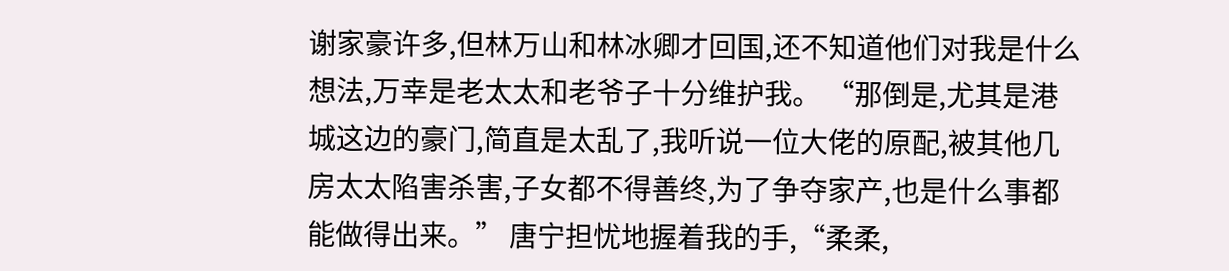谢家豪许多,但林万山和林冰卿才回国,还不知道他们对我是什么想法,万幸是老太太和老爷子十分维护我。 “那倒是,尤其是港城这边的豪门,简直是太乱了,我听说一位大佬的原配,被其他几房太太陷害杀害,子女都不得善终,为了争夺家产,也是什么事都能做得出来。” 唐宁担忧地握着我的手,“柔柔,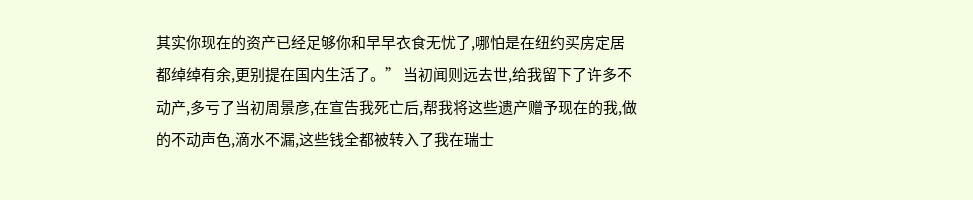其实你现在的资产已经足够你和早早衣食无忧了,哪怕是在纽约买房定居都绰绰有余,更别提在国内生活了。” 当初闻则远去世,给我留下了许多不动产,多亏了当初周景彦,在宣告我死亡后,帮我将这些遗产赠予现在的我,做的不动声色,滴水不漏,这些钱全都被转入了我在瑞士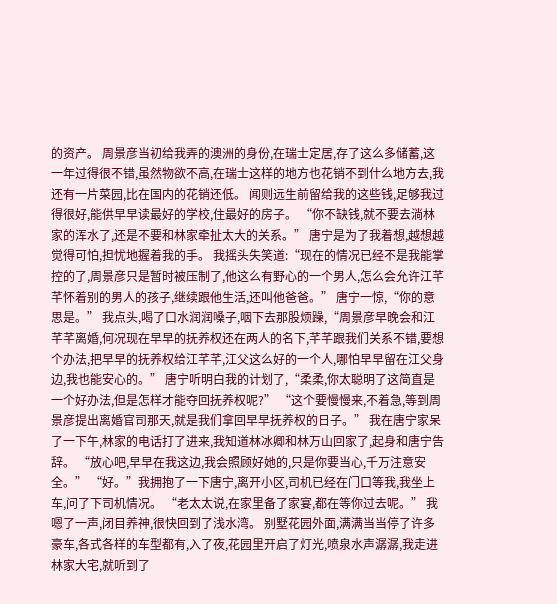的资产。 周景彦当初给我弄的澳洲的身份,在瑞士定居,存了这么多储蓄,这一年过得很不错,虽然物欲不高,在瑞士这样的地方也花销不到什么地方去,我还有一片菜园,比在国内的花销还低。 闻则远生前留给我的这些钱,足够我过得很好,能供早早读最好的学校,住最好的房子。 “你不缺钱,就不要去淌林家的浑水了,还是不要和林家牵扯太大的关系。” 唐宁是为了我着想,越想越觉得可怕,担忧地握着我的手。 我摇头失笑道:“现在的情况已经不是我能掌控的了,周景彦只是暂时被压制了,他这么有野心的一个男人,怎么会允许江芊芊怀着别的男人的孩子,继续跟他生活,还叫他爸爸。” 唐宁一惊,“你的意思是。” 我点头,喝了口水润润嗓子,咽下去那股烦躁,“周景彦早晚会和江芊芊离婚,何况现在早早的抚养权还在两人的名下,芊芊跟我们关系不错,要想个办法,把早早的抚养权给江芊芊,江父这么好的一个人,哪怕早早留在江父身边,我也能安心的。” 唐宁听明白我的计划了,“柔柔,你太聪明了这简直是一个好办法,但是怎样才能夺回抚养权呢?” “这个要慢慢来,不着急,等到周景彦提出离婚官司那天,就是我们拿回早早抚养权的日子。” 我在唐宁家呆了一下午,林家的电话打了进来,我知道林冰卿和林万山回家了,起身和唐宁告辞。 “放心吧,早早在我这边,我会照顾好她的,只是你要当心,千万注意安全。” “好。”我拥抱了一下唐宁,离开小区,司机已经在门口等我,我坐上车,问了下司机情况。 “老太太说,在家里备了家宴,都在等你过去呢。” 我嗯了一声,闭目养神,很快回到了浅水湾。 别墅花园外面,满满当当停了许多豪车,各式各样的车型都有,入了夜,花园里开启了灯光,喷泉水声潺潺,我走进林家大宅,就听到了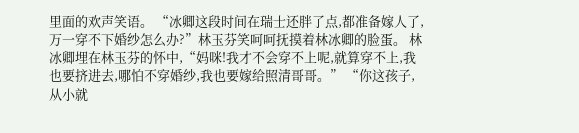里面的欢声笑语。 “冰卿这段时间在瑞士还胖了点,都准备嫁人了,万一穿不下婚纱怎么办?”林玉芬笑呵呵抚摸着林冰卿的脸蛋。 林冰卿埋在林玉芬的怀中,“妈咪!我才不会穿不上呢,就算穿不上,我也要挤进去,哪怕不穿婚纱,我也要嫁给照清哥哥。” “你这孩子,从小就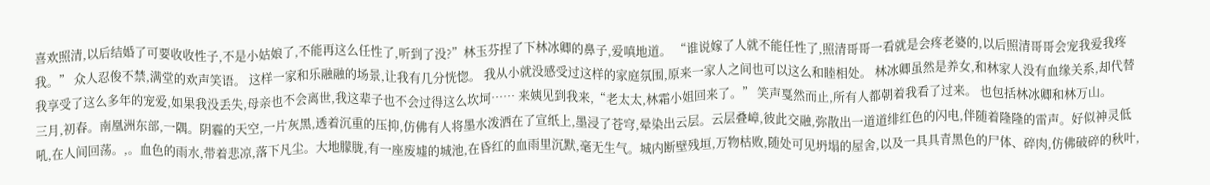喜欢照清,以后结婚了可要收收性子,不是小姑娘了,不能再这么任性了,听到了没?”林玉芬捏了下林冰卿的鼻子,爱嗔地道。 “谁说嫁了人就不能任性了,照清哥哥一看就是会疼老婆的,以后照清哥哥会宠我爱我疼我。” 众人忍俊不禁,满堂的欢声笑语。 这样一家和乐融融的场景,让我有几分恍惚。 我从小就没感受过这样的家庭氛围,原来一家人之间也可以这么和睦相处。 林冰卿虽然是养女,和林家人没有血缘关系,却代替我享受了这么多年的宠爱,如果我没丢失,母亲也不会离世,我这辈子也不会过得这么坎坷…… 来姨见到我来,“老太太,林霜小姐回来了。” 笑声戛然而止,所有人都朝着我看了过来。 也包括林冰卿和林万山。
三月,初春。南凰洲东部,一隅。阴霾的天空,一片灰黑,透着沉重的压抑,仿佛有人将墨水泼洒在了宣纸上,墨浸了苍穹,晕染出云层。云层叠嶂,彼此交融,弥散出一道道绯红色的闪电,伴随着隆隆的雷声。好似神灵低吼,在人间回荡。,。血色的雨水,带着悲凉,落下凡尘。大地朦胧,有一座废墟的城池,在昏红的血雨里沉默,毫无生气。城内断壁残垣,万物枯败,随处可见坍塌的屋舍,以及一具具青黑色的尸体、碎肉,仿佛破碎的秋叶,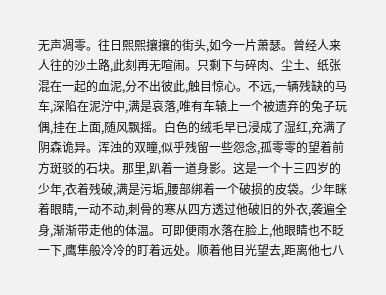无声凋零。往日熙熙攘攘的街头,如今一片萧瑟。曾经人来人往的沙土路,此刻再无喧闹。只剩下与碎肉、尘土、纸张混在一起的血泥,分不出彼此,触目惊心。不远,一辆残缺的马车,深陷在泥泞中,满是哀落,唯有车辕上一个被遗弃的兔子玩偶,挂在上面,随风飘摇。白色的绒毛早已浸成了湿红,充满了阴森诡异。浑浊的双瞳,似乎残留一些怨念,孤零零的望着前方斑驳的石块。那里,趴着一道身影。这是一个十三四岁的少年,衣着残破,满是污垢,腰部绑着一个破损的皮袋。少年眯着眼睛,一动不动,刺骨的寒从四方透过他破旧的外衣,袭遍全身,渐渐带走他的体温。可即便雨水落在脸上,他眼睛也不眨一下,鹰隼般冷冷的盯着远处。顺着他目光望去,距离他七八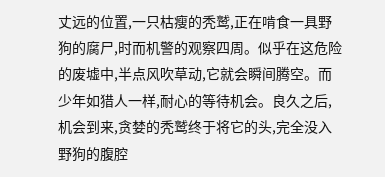丈远的位置,一只枯瘦的秃鹫,正在啃食一具野狗的腐尸,时而机警的观察四周。似乎在这危险的废墟中,半点风吹草动,它就会瞬间腾空。而少年如猎人一样,耐心的等待机会。良久之后,机会到来,贪婪的秃鹫终于将它的头,完全没入野狗的腹腔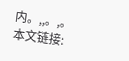内。,,。,。
本文链接: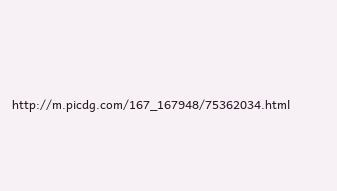http://m.picdg.com/167_167948/75362034.html